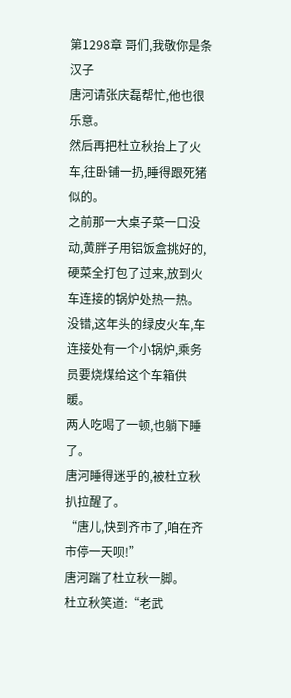第1298章 哥们,我敬你是条汉子
唐河请张庆磊帮忙,他也很乐意。
然后再把杜立秋抬上了火车,往卧铺一扔,睡得跟死猪似的。
之前那一大桌子菜一口没动,黄胖子用铝饭盒挑好的,硬菜全打包了过来,放到火车连接的锅炉处热一热。
没错,这年头的绿皮火车,车连接处有一个小锅炉,乘务员要烧煤给这个车箱供暖。
两人吃喝了一顿,也躺下睡了。
唐河睡得迷乎的,被杜立秋扒拉醒了。
“唐儿,快到齐市了,咱在齐市停一天呗!”
唐河踹了杜立秋一脚。
杜立秋笑道:“老武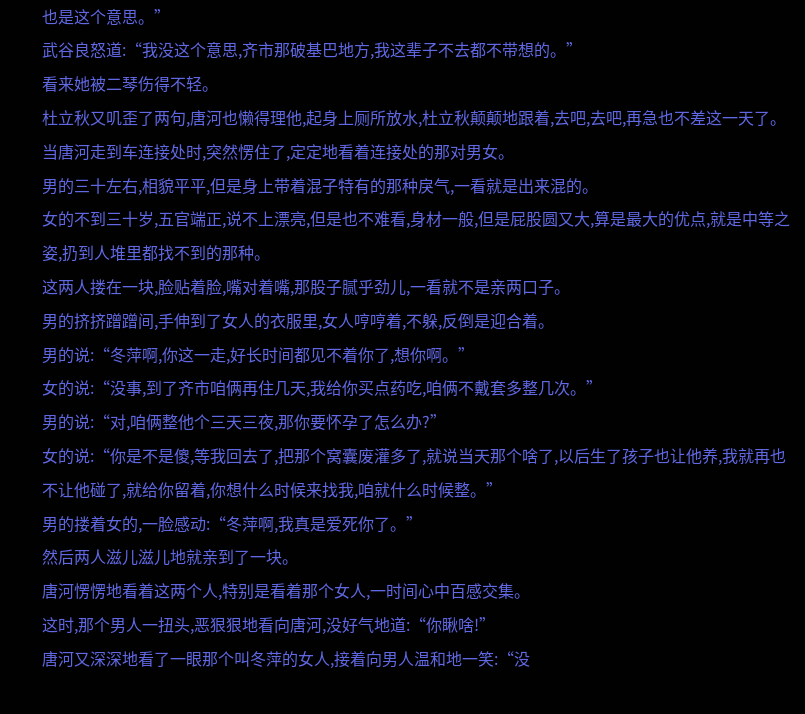也是这个意思。”
武谷良怒道:“我没这个意思,齐市那破基巴地方,我这辈子不去都不带想的。”
看来她被二琴伤得不轻。
杜立秋又叽歪了两句,唐河也懒得理他,起身上厕所放水,杜立秋颠颠地跟着,去吧,去吧,再急也不差这一天了。
当唐河走到车连接处时,突然愣住了,定定地看着连接处的那对男女。
男的三十左右,相貌平平,但是身上带着混子特有的那种戾气,一看就是出来混的。
女的不到三十岁,五官端正,说不上漂亮,但是也不难看,身材一般,但是屁股圆又大,算是最大的优点,就是中等之姿,扔到人堆里都找不到的那种。
这两人搂在一块,脸贴着脸,嘴对着嘴,那股子腻乎劲儿,一看就不是亲两口子。
男的挤挤蹭蹭间,手伸到了女人的衣服里,女人哼哼着,不躲,反倒是迎合着。
男的说:“冬萍啊,你这一走,好长时间都见不着你了,想你啊。”
女的说:“没事,到了齐市咱俩再住几天,我给你买点药吃,咱俩不戴套多整几次。”
男的说:“对,咱俩整他个三天三夜,那你要怀孕了怎么办?”
女的说:“你是不是傻,等我回去了,把那个窝囊废灌多了,就说当天那个啥了,以后生了孩子也让他养,我就再也不让他碰了,就给你留着,你想什么时候来找我,咱就什么时候整。”
男的搂着女的,一脸感动:“冬萍啊,我真是爱死你了。”
然后两人滋儿滋儿地就亲到了一块。
唐河愣愣地看着这两个人,特别是看着那个女人,一时间心中百感交集。
这时,那个男人一扭头,恶狠狠地看向唐河,没好气地道:“你瞅啥!”
唐河又深深地看了一眼那个叫冬萍的女人,接着向男人温和地一笑:“没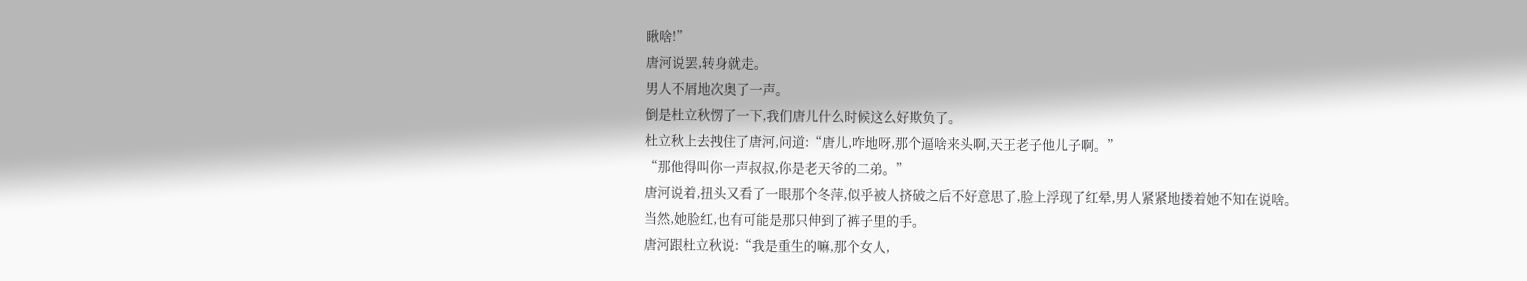瞅啥!”
唐河说罢,转身就走。
男人不屑地次奥了一声。
倒是杜立秋愣了一下,我们唐儿什么时候这么好欺负了。
杜立秋上去拽住了唐河,问道:“唐儿,咋地呀,那个逼啥来头啊,天王老子他儿子啊。”
“那他得叫你一声叔叔,你是老天爷的二弟。”
唐河说着,扭头又看了一眼那个冬萍,似乎被人挤破之后不好意思了,脸上浮现了红晕,男人紧紧地搂着她不知在说啥。
当然,她脸红,也有可能是那只伸到了裤子里的手。
唐河跟杜立秋说:“我是重生的嘛,那个女人,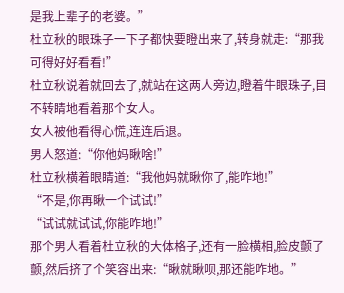是我上辈子的老婆。”
杜立秋的眼珠子一下子都快要瞪出来了,转身就走:“那我可得好好看看!”
杜立秋说着就回去了,就站在这两人旁边,瞪着牛眼珠子,目不转睛地看着那个女人。
女人被他看得心慌,连连后退。
男人怒道:“你他妈瞅啥!”
杜立秋横着眼睛道:“我他妈就瞅你了,能咋地!”
“不是,你再瞅一个试试!”
“试试就试试,你能咋地!”
那个男人看着杜立秋的大体格子,还有一脸横相,脸皮颤了颤,然后挤了个笑容出来:“瞅就瞅呗,那还能咋地。”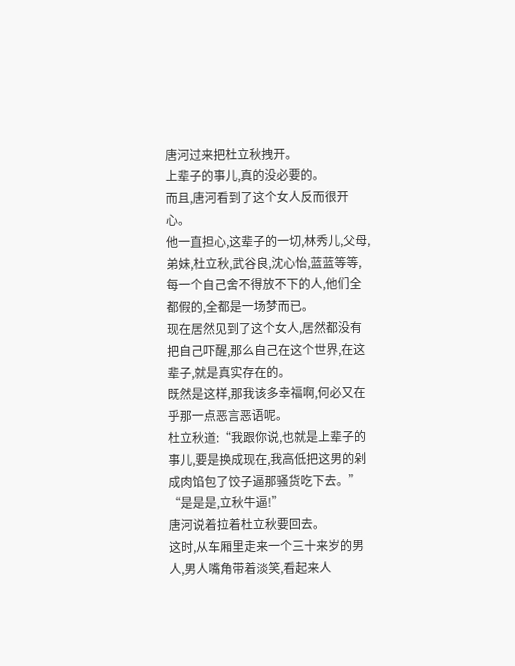唐河过来把杜立秋拽开。
上辈子的事儿,真的没必要的。
而且,唐河看到了这个女人反而很开心。
他一直担心,这辈子的一切,林秀儿,父母,弟妹,杜立秋,武谷良,沈心怡,蓝蓝等等,每一个自己舍不得放不下的人,他们全都假的,全都是一场梦而已。
现在居然见到了这个女人,居然都没有把自己吓醒,那么自己在这个世界,在这辈子,就是真实存在的。
既然是这样,那我该多幸福啊,何必又在乎那一点恶言恶语呢。
杜立秋道:“我跟你说,也就是上辈子的事儿,要是换成现在,我高低把这男的剁成肉馅包了饺子逼那骚货吃下去。”
“是是是,立秋牛逼!”
唐河说着拉着杜立秋要回去。
这时,从车厢里走来一个三十来岁的男人,男人嘴角带着淡笑,看起来人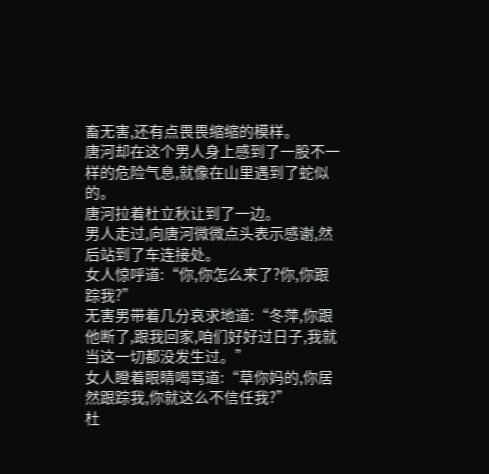畜无害,还有点畏畏缩缩的模样。
唐河却在这个男人身上感到了一股不一样的危险气息,就像在山里遇到了蛇似的。
唐河拉着杜立秋让到了一边。
男人走过,向唐河微微点头表示感谢,然后站到了车连接处。
女人惊呼道:“你,你怎么来了?你,你跟踪我?”
无害男带着几分哀求地道:“冬萍,你跟他断了,跟我回家,咱们好好过日子,我就当这一切都没发生过。”
女人瞪着眼睛喝骂道:“草你妈的,你居然跟踪我,你就这么不信任我?”
杜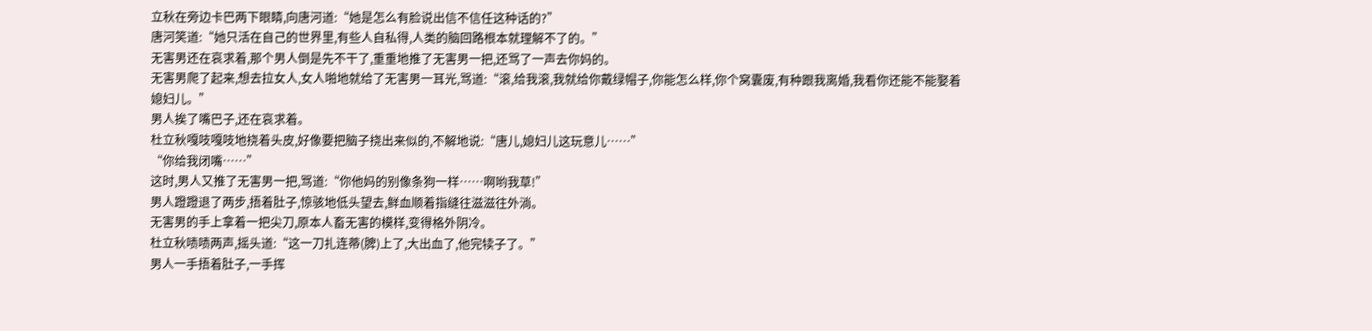立秋在旁边卡巴两下眼睛,向唐河道:“她是怎么有脸说出信不信任这种话的?”
唐河笑道:“她只活在自己的世界里,有些人自私得,人类的脑回路根本就理解不了的。”
无害男还在哀求着,那个男人倒是先不干了,重重地推了无害男一把,还骂了一声去你妈的。
无害男爬了起来,想去拉女人,女人啪地就给了无害男一耳光,骂道:“滚,给我滚,我就给你戴绿帽子,你能怎么样,你个窝囊废,有种跟我离婚,我看你还能不能娶着媳妇儿。”
男人挨了嘴巴子,还在哀求着。
杜立秋嘎吱嘎吱地挠着头皮,好像要把脑子挠出来似的,不解地说:“唐儿,媳妇儿这玩意儿……”
“你给我闭嘴……”
这时,男人又推了无害男一把,骂道:“你他妈的别像条狗一样……啊哟我草!”
男人蹬蹬退了两步,捂着肚子,惊骇地低头望去,鲜血顺着指缝往滋滋往外淌。
无害男的手上拿着一把尖刀,原本人畜无害的模样,变得格外阴冷。
杜立秋啧啧两声,摇头道:“这一刀扎连蒂(脾)上了,大出血了,他完犊子了。”
男人一手捂着肚子,一手挥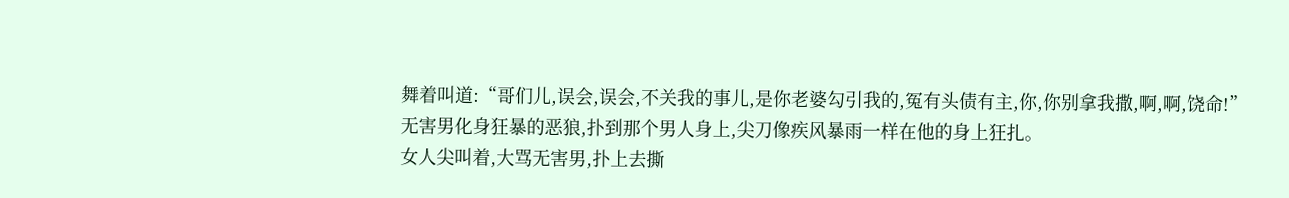舞着叫道:“哥们儿,误会,误会,不关我的事儿,是你老婆勾引我的,冤有头债有主,你,你别拿我撒,啊,啊,饶命!”
无害男化身狂暴的恶狼,扑到那个男人身上,尖刀像疾风暴雨一样在他的身上狂扎。
女人尖叫着,大骂无害男,扑上去撕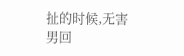扯的时候,无害男回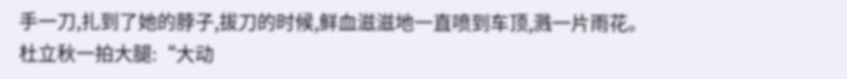手一刀,扎到了她的脖子,拔刀的时候,鲜血滋滋地一直喷到车顶,溅一片雨花。
杜立秋一拍大腿:“大动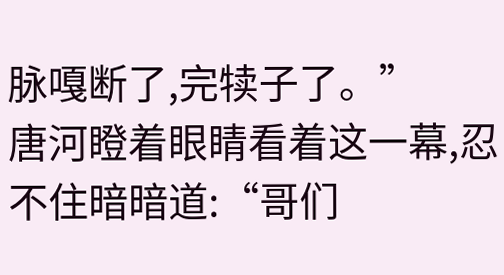脉嘎断了,完犊子了。”
唐河瞪着眼睛看着这一幕,忍不住暗暗道:“哥们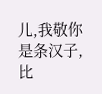儿,我敬你是条汉子,比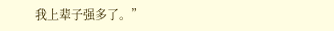我上辈子强多了。”